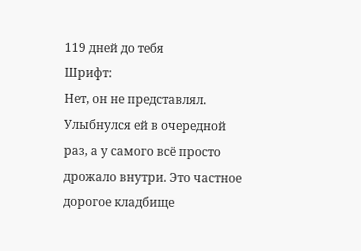119 дней до тебя
Шрифт:
Нет, он не представлял. Улыбнулся ей в очередной раз, а у самого всё просто дрожало внутри. Это частное дорогое кладбище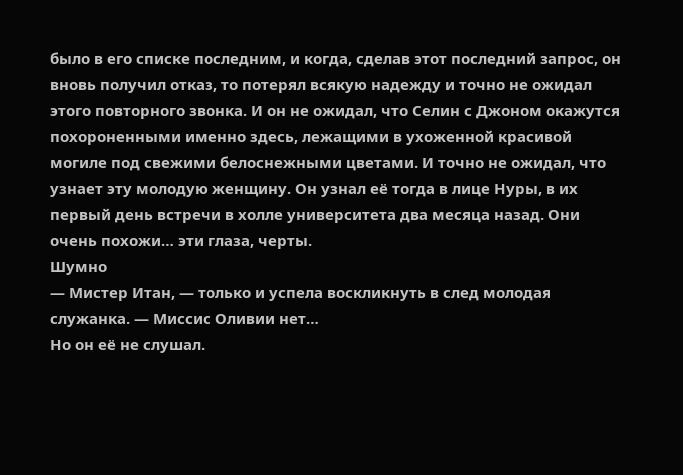было в его списке последним, и когда, сделав этот последний запрос, он вновь получил отказ, то потерял всякую надежду и точно не ожидал этого повторного звонка. И он не ожидал, что Селин с Джоном окажутся похороненными именно здесь, лежащими в ухоженной красивой могиле под свежими белоснежными цветами. И точно не ожидал, что узнает эту молодую женщину. Он узнал её тогда в лице Нуры, в их первый день встречи в холле университета два месяца назад. Они очень похожи… эти глаза, черты.
Шумно
— Мистер Итан, — только и успела воскликнуть в след молодая служанка. — Миссис Оливии нет…
Но он её не слушал.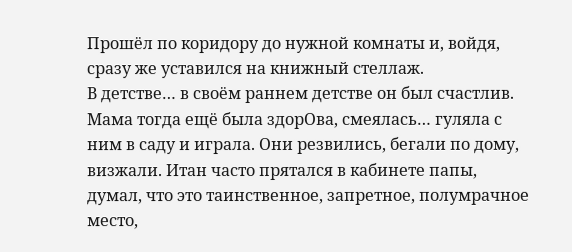Прошёл по коридору до нужной комнаты и, войдя, сразу же уставился на книжный стеллаж.
В детстве… в своём раннем детстве он был счастлив. Мама тогда ещё была здорОва, смеялась… гуляла с ним в саду и играла. Они резвились, бегали по дому, визжали. Итан часто прятался в кабинете папы, думал, что это таинственное, запретное, полумрачное место,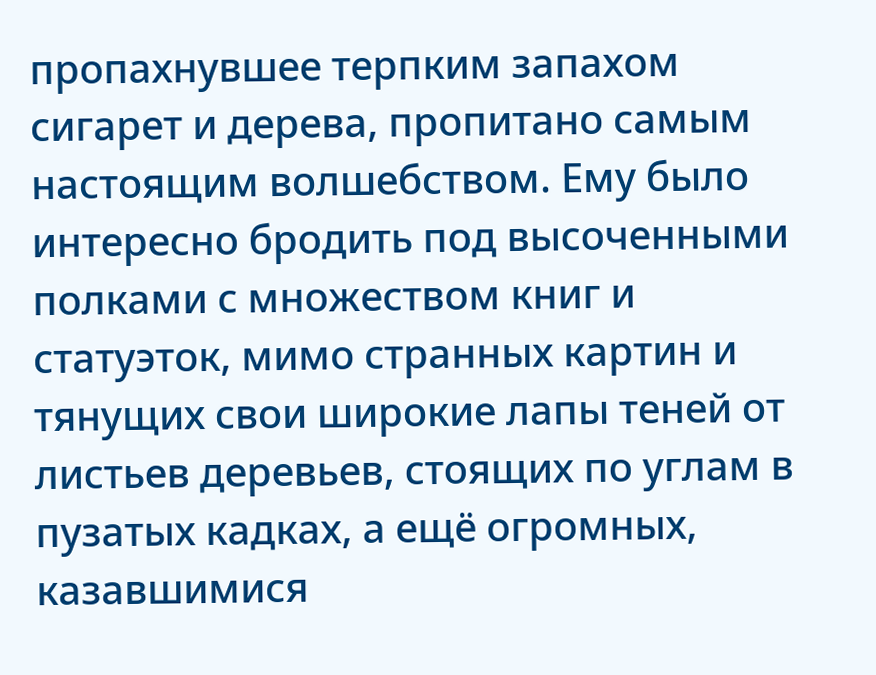пропахнувшее терпким запахом сигарет и дерева, пропитано самым настоящим волшебством. Ему было интересно бродить под высоченными полками с множеством книг и статуэток, мимо странных картин и тянущих свои широкие лапы теней от листьев деревьев, стоящих по углам в пузатых кадках, а ещё огромных, казавшимися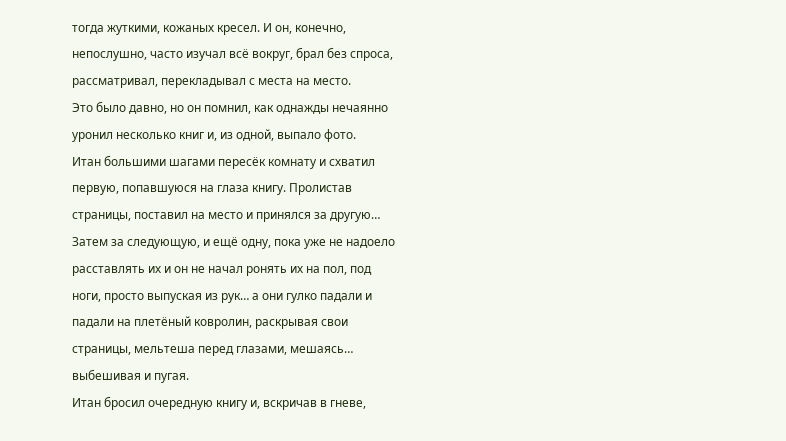тогда жуткими, кожаных кресел. И он, конечно, непослушно, часто изучал всё вокруг, брал без спроса, рассматривал, перекладывал с места на место.
Это было давно, но он помнил, как однажды нечаянно уронил несколько книг и, из одной, выпало фото.
Итан большими шагами пересёк комнату и схватил первую, попавшуюся на глаза книгу. Пролистав страницы, поставил на место и принялся за другую… Затем за следующую, и ещё одну, пока уже не надоело расставлять их и он не начал ронять их на пол, под ноги, просто выпуская из рук… а они гулко падали и падали на плетёный ковролин, раскрывая свои страницы, мельтеша перед глазами, мешаясь… выбешивая и пугая.
Итан бросил очередную книгу и, вскричав в гневе,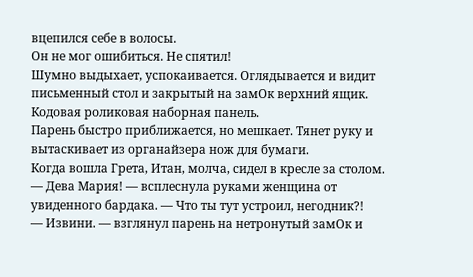вцепился себе в волосы.
Он не мог ошибиться. Не спятил!
Шумно выдыхает, успокаивается. Оглядывается и видит письменный стол и закрытый на замОк верхний ящик.
Кодовая роликовая наборная панель.
Парень быстро приближается, но мешкает. Тянет руку и вытаскивает из органайзера нож для бумаги.
Когда вошла Грета, Итан, молча, сидел в кресле за столом.
— Дева Мария! — всплеснула руками женщина от увиденного бардака. — Что ты тут устроил, негодник?!
— Извини. — взглянул парень на нетронутый замОк и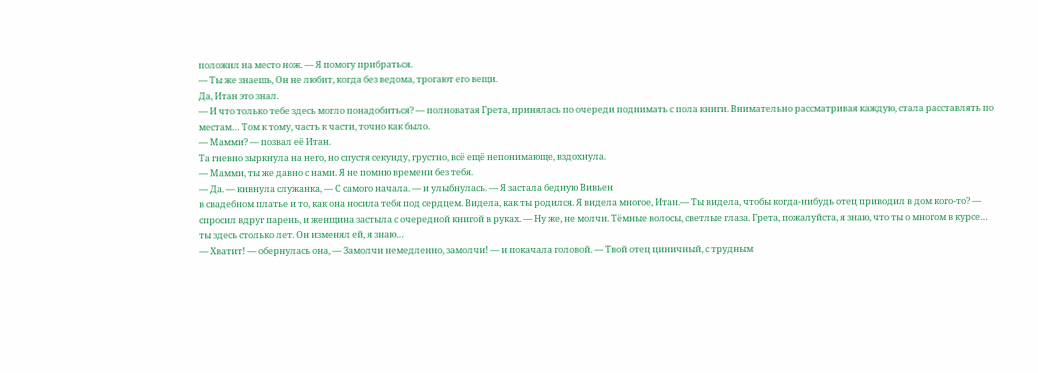положил на место нож. — Я помогу прибраться.
— Ты же знаешь, Он не любит, когда без ведома, трогают его вещи.
Да, Итан это знал.
— И что только тебе здесь могло понадобиться? — полноватая Грета, принялась по очереди поднимать с пола книги. Внимательно рассматривая каждую, стала расставлять по местам… Том к тому, часть к части, точно как было.
— Мамми? — позвал её Итан.
Та гневно зыркнула на него, но спустя секунду, грустно, всё ещё непонимающе, вздохнула.
— Мамми, ты же давно с нами. Я не помню времени без тебя.
— Да. — кивнула служанка, — С самого начала. — и улыбнулась. — Я застала бедную Вивьен
в свадебном платье и то, как она носила тебя под сердцем. Видела, как ты родился. Я видела многое, Итан.— Ты видела, чтобы когда-нибудь отец приводил в дом кого-то? — спросил вдруг парень, и женщина застыла с очередной книгой в руках. — Ну же, не молчи. Тёмные волосы, светлые глаза. Грета, пожалуйста, я знаю, что ты о многом в курсе… ты здесь столько лет. Он изменял ей, я знаю…
— Хватит! — обернулась она, — Замолчи немедленно, замолчи! — и покачала головой. — Твой отец циничный, с трудным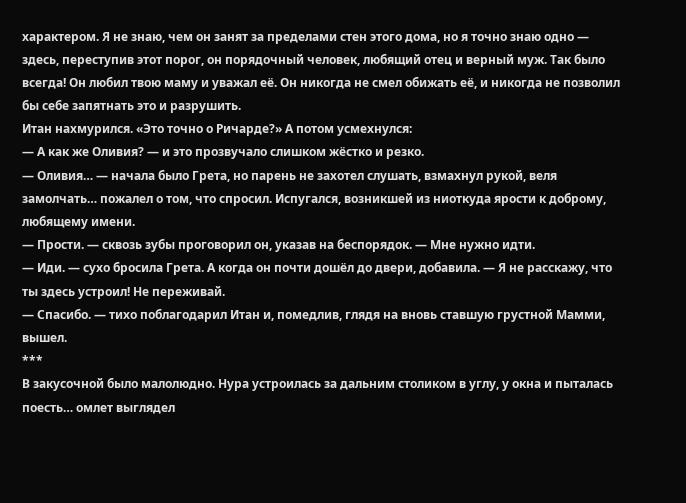характером. Я не знаю, чем он занят за пределами стен этого дома, но я точно знаю одно — здесь, переступив этот порог, он порядочный человек, любящий отец и верный муж. Так было всегда! Он любил твою маму и уважал её. Он никогда не смел обижать её, и никогда не позволил бы себе запятнать это и разрушить.
Итан нахмурился. «Это точно о Ричарде?» А потом усмехнулся:
— А как же Оливия? — и это прозвучало слишком жёстко и резко.
— Оливия… — начала было Грета, но парень не захотел слушать, взмахнул рукой, веля замолчать… пожалел о том, что спросил. Испугался, возникшей из ниоткуда ярости к доброму, любящему имени.
— Прости. — сквозь зубы проговорил он, указав на беспорядок. — Мне нужно идти.
— Иди. — сухо бросила Грета. А когда он почти дошёл до двери, добавила. — Я не расскажу, что ты здесь устроил! Не переживай.
— Спасибо. — тихо поблагодарил Итан и, помедлив, глядя на вновь ставшую грустной Мамми, вышел.
***
В закусочной было малолюдно. Нура устроилась за дальним столиком в углу, у окна и пыталась поесть… омлет выглядел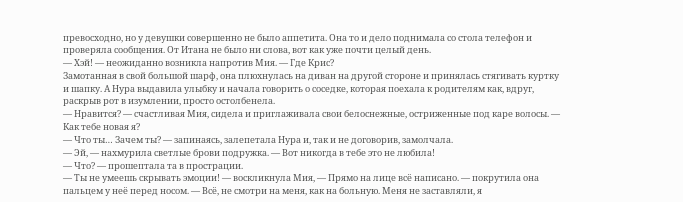превосходно, но у девушки совершенно не было аппетита. Она то и дело поднимала со стола телефон и проверяла сообщения. От Итана не было ни слова, вот как уже почти целый день.
— Хэй! — неожиданно возникла напротив Мия. — Где Крис?
Замотанная в свой большой шарф, она плюхнулась на диван на другой стороне и принялась стягивать куртку и шапку. А Нура выдавила улыбку и начала говорить о соседке, которая поехала к родителям как, вдруг, раскрыв рот в изумлении, просто остолбенела.
— Нравится? — счастливая Мия, сидела и приглаживала свои белоснежные, остриженные под каре волосы. — Как тебе новая я?
— Что ты… Зачем ты? — запинаясь, залепетала Нура и, так и не договорив, замолчала.
— Эй, — нахмурила светлые брови подружка. — Вот никогда в тебе это не любила!
— Что? — прошептала та в прострации.
— Ты не умеешь скрывать эмоции! — воскликнула Мия, — Прямо на лице всё написано. — покрутила она пальцем у неё перед носом. — Всё, не смотри на меня, как на больную. Меня не заставляли, я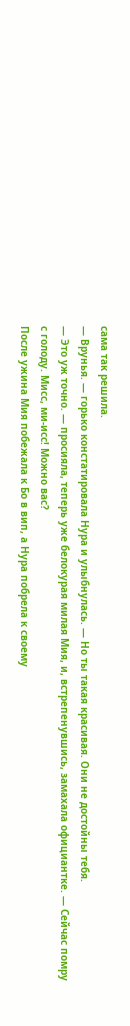сама так решила.
— Врунья. — горько констатировала Нура и улыбнулась. — Но ты такая красивая. Они не достойны тебя.
— Это уж точно. — просияла, теперь уже белокурая милая Мия, и, встрепенувшись, замахала официантке. — Сейчас помру с голоду. Мисс, ми-исс! Можно вас?
После ужина Мия побежала к Бо в вип, а Нура побрела к своему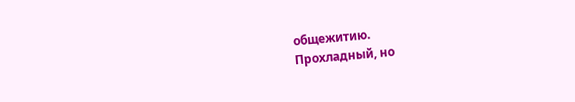общежитию.
Прохладный, но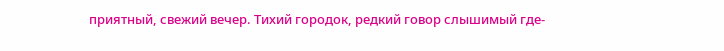приятный, свежий вечер. Тихий городок, редкий говор слышимый где-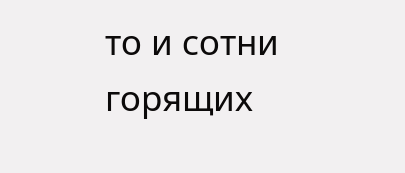то и сотни горящих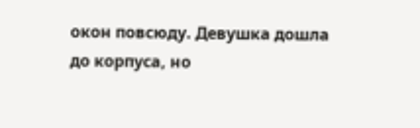окон повсюду. Девушка дошла до корпуса, но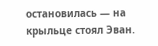остановилась — на крыльце стоял Эван.